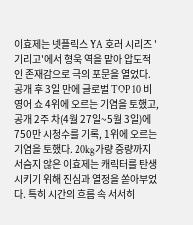이효제는 넷플릭스 YA 호러 시리즈 '기리고'에서 형욱 역을 맡아 압도적인 존재감으로 극의 포문을 열었다. 공개 후 3일 만에 글로벌 TOP 10 비영어 쇼 4위에 오르는 기염을 토했고, 공개 2주 차(4월 27일~5월 3일)에 750만 시청수를 기록, 1위에 오르는 기염을 토했다. 20kg가량 증량까지 서슴지 않은 이효제는 캐릭터를 탄생시키기 위해 진심과 열정을 쏟아부었다. 특히 시간의 흐름 속 서서히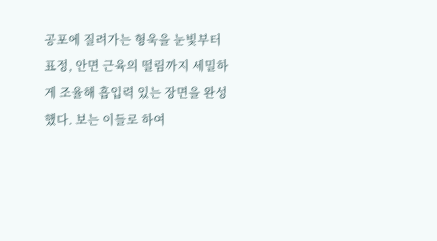공포에 질려가는 형욱을 눈빛부터 표정, 안면 근육의 떨림까지 세밀하게 조율해 흡입력 있는 장면을 완성했다. 보는 이들로 하여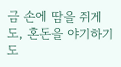금 손에 땀을 쥐게도, 혼돈을 야기하기도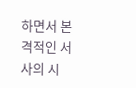하면서 본격적인 서사의 시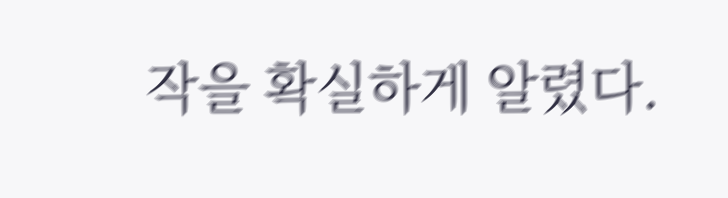작을 확실하게 알렸다.